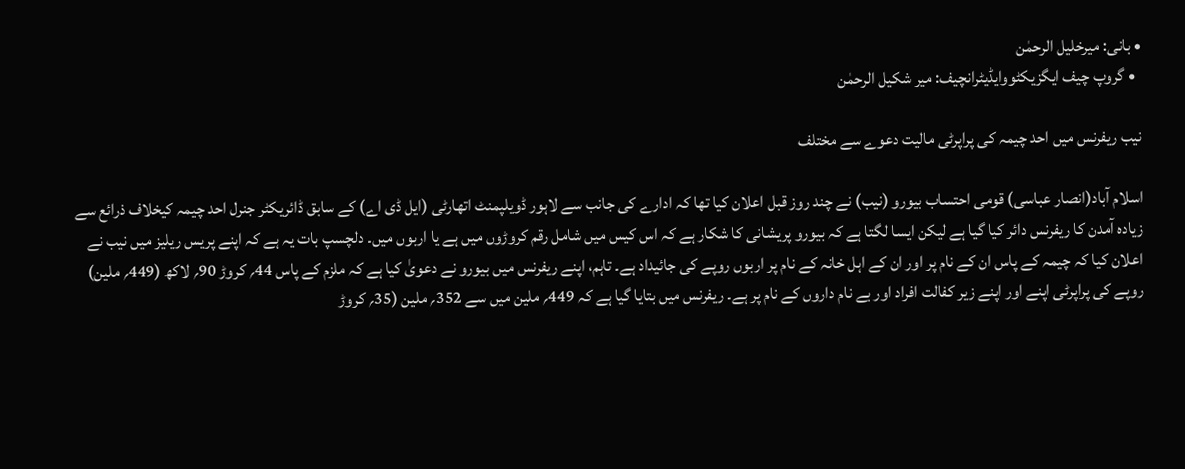• بانی: میرخلیل الرحمٰن
  • گروپ چیف ایگزیکٹووایڈیٹرانچیف: میر شکیل الرحمٰن

نیب ریفرنس میں احد چیمہ کی پراپرٹی مالیت دعوے سے مختلف

اسلام آباد(انصار عباسی) قومی احتساب بیورو (نیب) نے چند روز قبل اعلان کیا تھا کہ ادارے کی جانب سے لاہور ڈویلپمنٹ اتھارٹی (ایل ڈی اے) کے سابق ڈائریکٹر جنرل احد چیمہ کیخلاف ذرائع سے زیادہ آمدن کا ریفرنس دائر کیا گیا ہے لیکن ایسا لگتا ہے کہ بیورو پریشانی کا شکار ہے کہ اس کیس میں شامل رقم کروڑوں میں ہے یا اربوں میں۔ دلچسپ بات یہ ہے کہ اپنے پریس ریلیز میں نیب نے اعلان کیا کہ چیمہ کے پاس ان کے نام پر اور ان کے اہل خانہ کے نام پر اربوں روپے کی جائیداد ہے۔ تاہم، اپنے ریفرنس میں بیورو نے دعویٰ کیا ہے کہ ملزم کے پاس 44؍ کروڑ 90؍ لاکھ (449؍ ملین) روپے کی پراپرٹی اپنے اور اپنے زیر کفالت افراد اور بے نام داروں کے نام پر ہے۔ ریفرنس میں بتایا گیا ہے کہ 449؍ ملین میں سے 352؍ ملین (35؍ کروڑ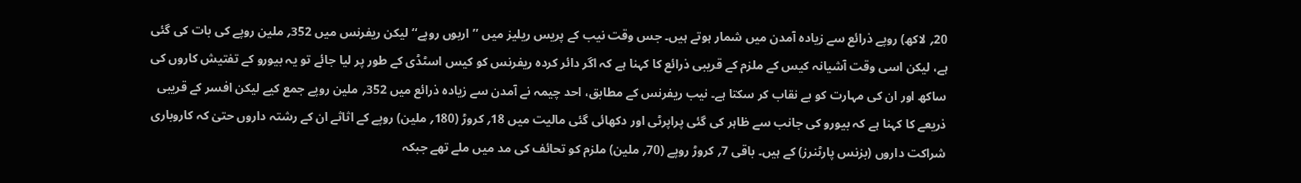20؍ لاکھ) روپے ذرائع سے زیادہ آمدن میں شمار ہوتے ہیں۔ جس وقت نیب کے پریس ریلیز میں ’’اربوں روپے‘‘ لیکن ریفرنس میں 352؍ ملین روپے کی بات کی گئی ہے، لیکن اسی وقت آشیانہ کیس کے ملزم کے قریبی ذرائع کا کہنا ہے کہ اگر دائر کردہ ریفرنس کو کیس اسٹڈی کے طور پر لیا جائے تو یہ بیورو کے تفتیش کاروں کی ساکھ اور ان کی مہارت کو بے نقاب کر سکتا ہے۔ نیب ریفرنس کے مطابق، احد چیمہ نے آمدن سے زیادہ ذرائع میں 352؍ ملین روپے جمع کیے لیکن افسر کے قریبی ذریعے کا کہنا ہے کہ بیورو کی جانب سے ظاہر کی گئی پراپرٹی اور دکھائی گئی مالیت میں 18؍ کروڑ (180؍ ملین) روپے کے اثاثے ان کے رشتہ داروں حتیٰ کہ کاروباری شراکت داروں (بزنس پارٹنرز) کے ہیں۔ باقی 7؍ کروڑ روپے (70؍ ملین) ملزم کو تحائف کی مد میں ملے تھے جبکہ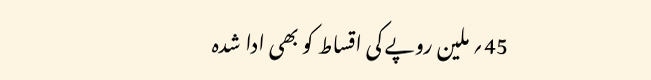45؍ ملین روپے کی اقساط کو بھی ادا شدہ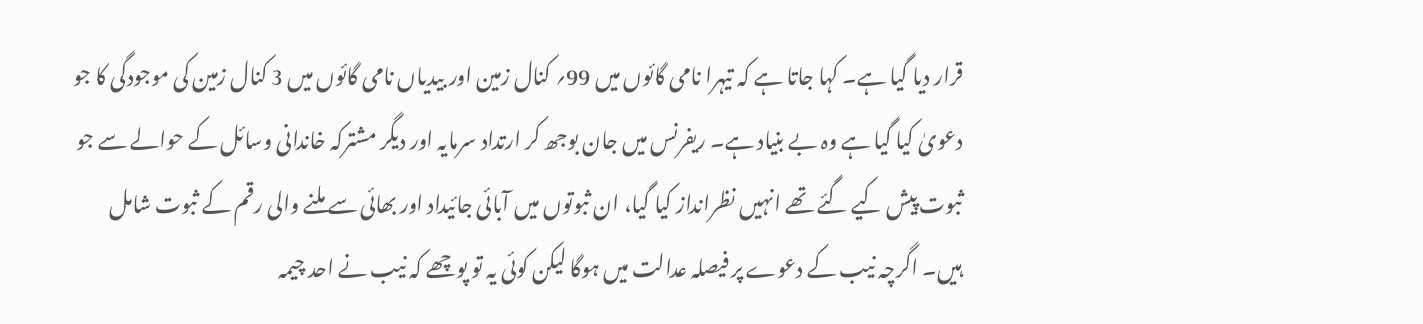قرار دیا گیا ہے۔ کہا جاتا ہے کہ تیہرا نامی گائوں میں 99؍ کنال زمین اور بیدیاں نامی گائوں میں 3 کنال زمین کی موجودگی کا جو دعویٰ کیا گیا ہے وہ بے بنیاد ہے۔ ریفرنس میں جان بوجھ کر ارتداد سرمایہ اور دیگر مشترکہ خاندانی وسائل کے حوالے سے جو ثبوت پیش کیے گئے تھے انہیں نظرانداز کیا گیا، ان ثبوتوں میں آبائی جائیداد اور بھائی سے ملنے والی رقم کے ثبوت شامل ہیں۔ اگرچہ نیب کے دعوے پر فیصلہ عدالت میں ہوگا لیکن کوئی یہ تو پوچھے کہ نیب نے احد چیمہ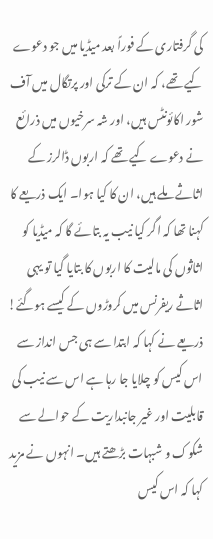کی گرفتاری کے فوراً بعد میڈیا میں جو دعوے کیے تھے، کہ ان کے ترکی اور پرتگال میں آف شور اکائونٹس ہیں، اور شہ سرخیوں میں ذرائع نے دعوے کیے تھے کہ اربوں ڈالرز کے اثاثے ملے ہیں، ان کا کیا ہوا۔ ایک ذریعے کا کہنا تھا کہ اگر کیا نیب یہ بتائے گا کہ میڈیا کو اثاثوں کی مالیت کا اربوں کا بتایا گیا تو یہی اثاثے ریفرنس میں کروڑوں کے کیسے ہوگئے! ذریعے نے کہا کہ ابتدا سے ہی جس انداز سے اس کیس کو چلایا جا رہا ہے اس سے نیب کی قابلیت اور غیر جانبداریت کے حوالے سے شکوک و شبہات بڑھتے ہیں۔ انہوں نے مزید کہا کہ اس کیس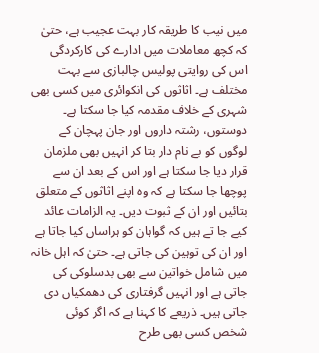میں نیب کا طریقہ کار بہت عجیب ہے، حتیٰ کہ کچھ معاملات میں ادارے کی کارکردگی اس کی روایتی پولیس چالبازی سے بہت مختلف ہے۔ اثاثوں کی انکوائری میں کسی بھی شہری کے خلاف مقدمہ کیا جا سکتا ہے۔ دوستوں، رشتہ داروں اور جان پہچان کے لوگوں کو بے نام دار بتا کر انہیں بھی ملزمان قرار دیا جا سکتا ہے اور اس کے بعد ان سے پوچھا جا سکتا ہے کہ وہ اپنے اثاثوں کے متعلق بتائیں اور ان کے ثبوت دیں۔ یہ الزامات عائد کیے جا تے ہیں کہ گواہان کو ہراساں کیا جاتا ہے اور ان کی توہین کی جاتی ہے۔ حتیٰ کہ اہل خانہ میں شامل خواتین سے بھی بدسلوکی کی جاتی ہے اور انہیں گرفتاری کی دھمکیاں دی جاتی ہیں۔ ذریعے کا کہنا ہے کہ اگر کوئی شخص کسی بھی طرح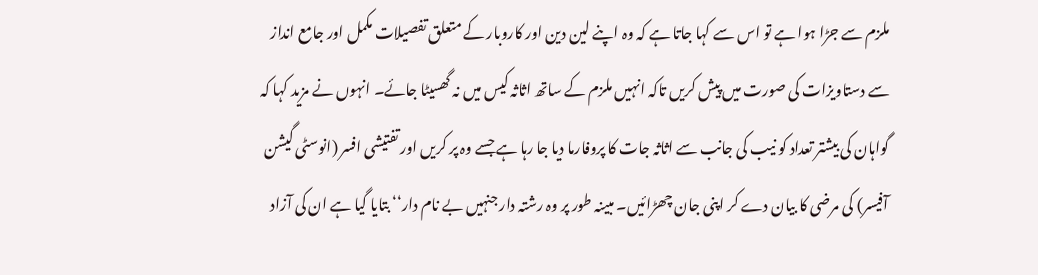ملزم سے جڑا ہوا ہے تو اس سے کہا جاتا ہے کہ وہ اپنے لین دین اور کاروبار کے متعلق تفصیلات مکمل اور جامع انداز سے دستاویزات کی صورت میں پیش کریں تاکہ انہیں ملزم کے ساتھ اثاثہ کیس میں نہ گھسیٹا جائے۔ انہوں نے مزید کہا کہ گواہان کی بیشتر تعداد کو نیب کی جانب سے اثاثہ جات کا پروفارما دیا جا رہا ہے جسے وہ پر کریں اور تفتیشی افسر (انوسٹی گیشن آفیسر) کی مرضی کا بیان دے کر اپنی جان چھڑائیں۔ مبینہ طور پر وہ رشتہ دار جنہیں بے نام دار‘‘ بتایا گیا ہے ان کی آزاد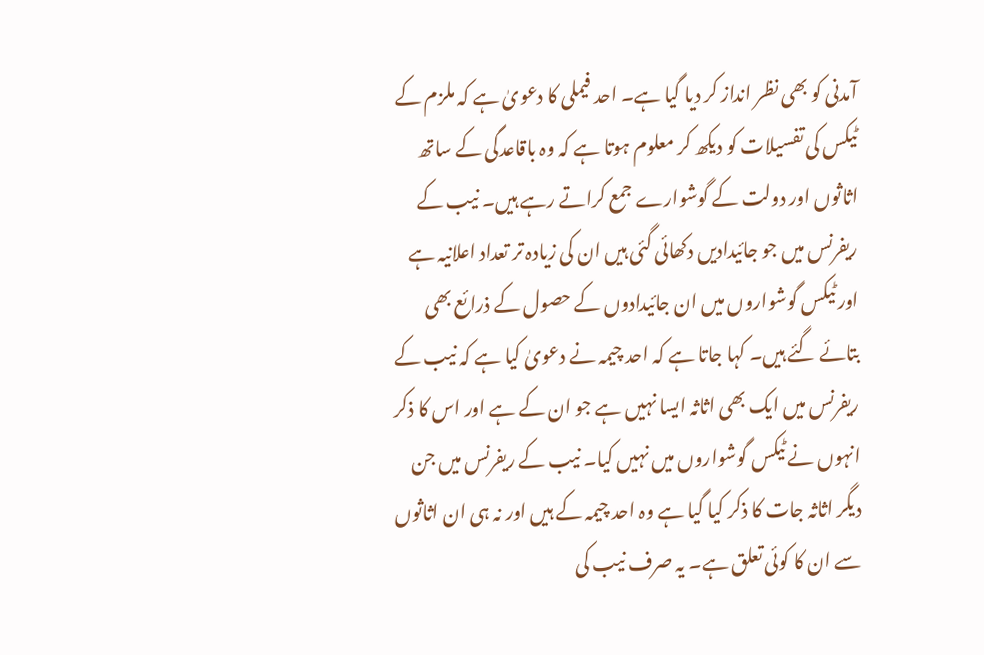آمدنی کو بھی نظر انداز کر دیا گیا ہے۔ احد فیملی کا دعویٰ ہے کہ ملزم کے ٹیکس کی تفسیلات کو دیکھ کر معلوم ہوتا ہے کہ وہ باقاعدگی کے ساتھ اثاثوں اور دولت کے گوشوارے جمع کراتے رہے ہیں۔ نیب کے ریفرنس میں جو جائیدادیں دکھائی گئی ہیں ان کی زیادہ تر تعداد اعلانیہ ہے اور ٹیکس گوشواروں میں ان جائیدادوں کے حصول کے ذرائع بھی بتائے گئے ہیں۔ کہا جاتا ہے کہ احد چیمہ نے دعویٰ کیا ہے کہ نیب کے ریفرنس میں ایک بھی اثاثہ ایسا نہیں ہے جو ان کے ہے اور اس کا ذکر انہوں نے ٹیکس گوشواروں میں نہیں کیا۔ نیب کے ریفرنس میں جن دیگر اثاثہ جات کا ذکر کیا گیا ہے وہ احد چیمہ کے ہیں اور نہ ہی ان اثاثوں سے ان کا کوئی تعلق ہے۔ یہ صرف نیب کی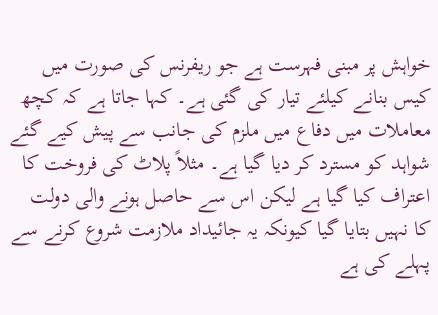خواہش پر مبنی فہرست ہے جو ریفرنس کی صورت میں کیس بنانے کیلئے تیار کی گئی ہے۔ کہا جاتا ہے کہ کچھ معاملات میں دفاع میں ملزم کی جانب سے پیش کیے گئے شواہد کو مسترد کر دیا گیا ہے۔ مثلاً پلاٹ کی فروخت کا اعتراف کیا گیا ہے لیکن اس سے حاصل ہونے والی دولت کا نہیں بتایا گیا کیونکہ یہ جائیداد ملازمت شروع کرنے سے پہلے کی ہے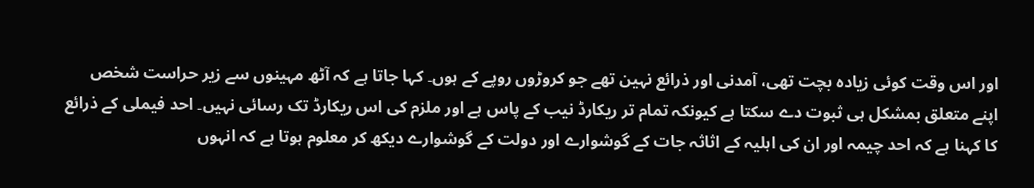اور اس وقت کوئی زیادہ بچت تھی، آمدنی اور ذرائع نہین تھے جو کروڑوں روپے کے ہوں۔ کہا جاتا ہے کہ آٹھ مہینوں سے زیر حراست شخص اپنے متعلق بمشکل ہی ثبوت دے سکتا ہے کیونکہ تمام تر ریکارڈ نیب کے پاس ہے اور ملزم کی اس ریکارڈ تک رسائی نہیں۔ احد فیملی کے ذرائع کا کہنا ہے کہ احد چیمہ اور ان کی اہلیہ کے اثاثہ جات کے گوشوارے اور دولت کے گوشوارے دیکھ کر معلوم ہوتا ہے کہ انہوں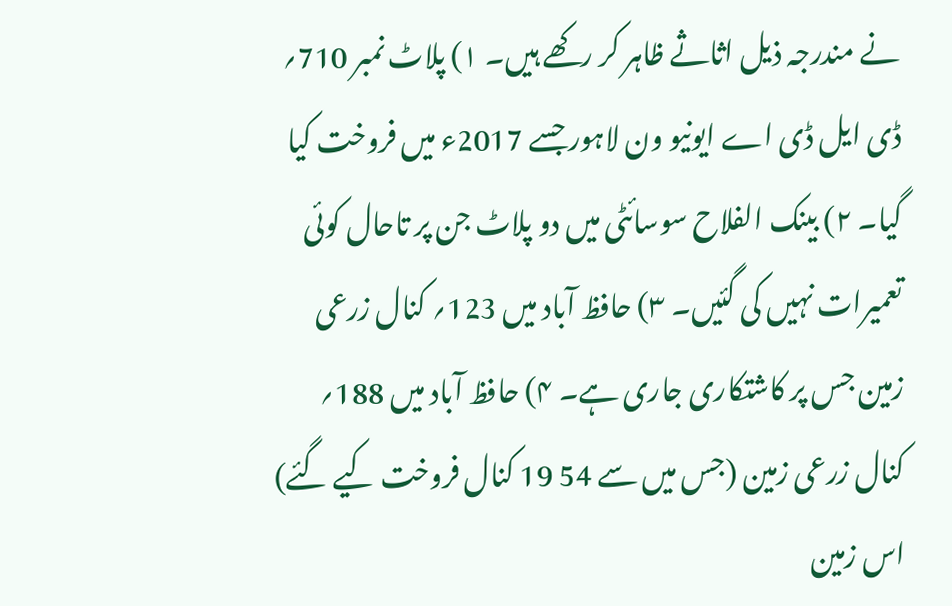نے مندرجہ ذیل اثاثے ظاہر کر رکھے ہیں۔ ۱) پلاٹ نمبر 710؍ ڈی ایل ڈی اے ایونیو ون لاہور جسے 2017ء میں فروخت کیا گیا۔ ۲) بینک الفلاح سوسائٹی میں دو پلاٹ جن پر تاحال کوئی تعمیرات نہیں کی گئیں۔ ۳) حافظ آباد میں 123؍ کنال زرعی زمین جس پر کاشتکاری جاری ہے۔ ۴) حافظ آباد میں 188؍ کنال زرعی زمین (جس میں سے 54 19 کنال فروخت کیے گئے) اس زمین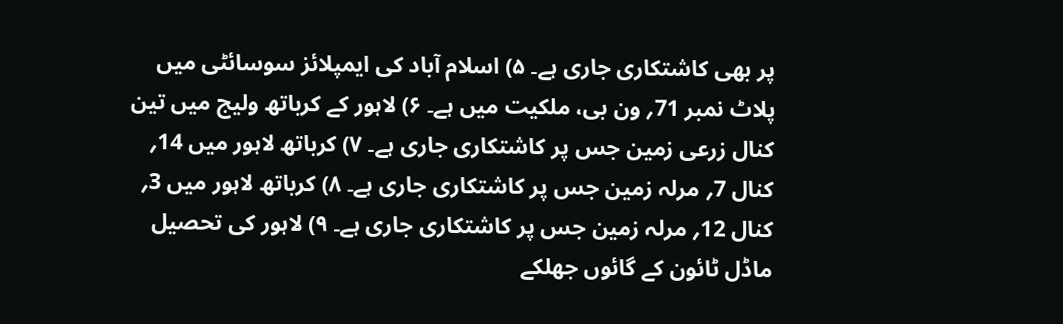پر بھی کاشتکاری جاری ہے۔ ۵) اسلام آباد کی ایمپلائز سوسائٹی میں پلاٹ نمبر 71؍ ون بی، ملکیت میں ہے۔ ۶) لاہور کے کرباتھ ولیج میں تین کنال زرعی زمین جس پر کاشتکاری جاری ہے۔ ۷) کرباتھ لاہور میں 14؍ کنال 7؍ مرلہ زمین جس پر کاشتکاری جاری ہے۔ ۸) کرباتھ لاہور میں 3؍ کنال 12؍ مرلہ زمین جس پر کاشتکاری جاری ہے۔ ۹) لاہور کی تحصیل ماڈل ٹائون کے گائوں جھلکے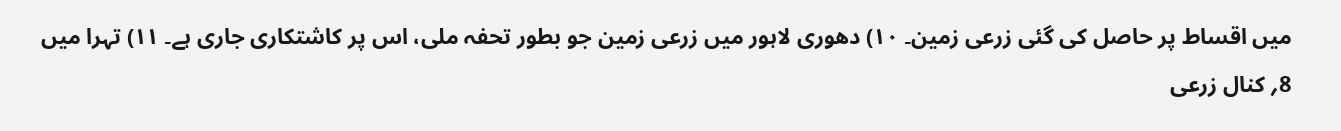میں اقساط پر حاصل کی گئی زرعی زمین۔ ۱۰) دھوری لاہور میں زرعی زمین جو بطور تحفہ ملی، اس پر کاشتکاری جاری ہے۔ ۱۱) تہرا میں 8؍ کنال زرعی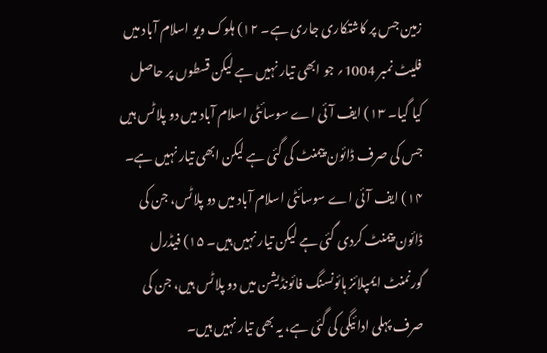زمین جس پر کاشتکاری جاری ہے۔ ۱۲) ہلوک ویو اسلام آباد میں فلیٹ نمبر 1004؍ جو ابھی تیار نہیں ہے لیکن قسطوں پر حاصل کیا گیا۔ ۱۳) ایف آئی اے سوسائٹی اسلام آباد میں دو پلاٹس ہیں جس کی صرف ڈائون پیمنٹ کی گئی ہے لیکن ابھی تیار نہیں ہے۔ ۱۴) ایف آئی اے سوسائٹی اسلام آباد میں دو پلاٹس، جن کی ڈائون پیمنٹ کردی گئی ہے لیکن تیار نہیں ہیں۔ ۱۵) فیڈرل گورنمنٹ ایمپلائز ہائونسنگ فائونڈیشن میں دو پلاٹس ہیں، جن کی صرف پہلی ادائیگی کی گئی ہے، یہ بھی تیار نہیں ہیں۔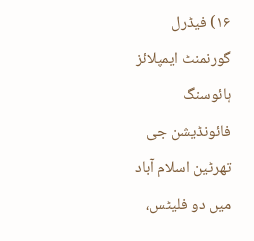۱۶) فیڈرل گورنمنٹ ایمپلائز ہائوسنگ فائونڈیشن جی تھرٹین اسلام آباد میں دو فلیٹس،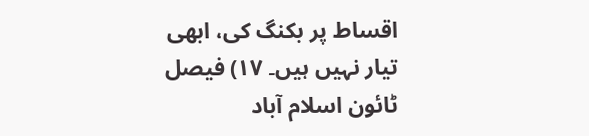اقساط پر بکنگ کی، ابھی تیار نہیں ہیں۔ ۱۷) فیصل ٹائون اسلام آباد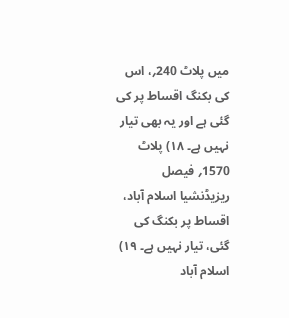میں پلاٹ 240؍، اس کی بکنگ اقساط پر کی گئی ہے اور یہ بھی تیار نہیں ہے۔ ۱۸) پلاٹ 1570؍ فیصل ریزیڈنشیا اسلام آباد، اقساط پر بکنگ کی گئی، تیار نہیں ہے۔ ۱۹) اسلام آباد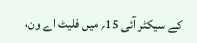کے سیکٹر آئی 15؍ میں فلیٹ اے ون،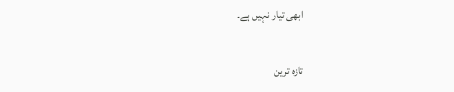ابھی تیار نہیں ہے۔

تازہ ترین